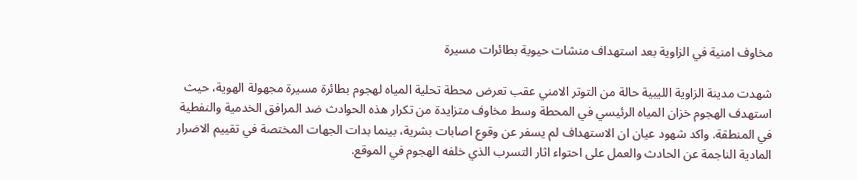مخاوف امنية في الزاوية بعد استهداف منشات حيوية بطائرات مسيرة

شهدت مدينة الزاوية الليبية حالة من التوتر الامني عقب تعرض محطة تحلية المياه لهجوم بطائرة مسيرة مجهولة الهوية، حيث استهدف الهجوم خزان المياه الرئيسي في المحطة وسط مخاوف متزايدة من تكرار هذه الحوادث ضد المرافق الخدمية والنفطية في المنطقة. واكد شهود عيان ان الاستهداف لم يسفر عن وقوع اصابات بشرية، بينما بدات الجهات المختصة في تقييم الاضرار المادية الناجمة عن الحادث والعمل على احتواء اثار التسرب الذي خلفه الهجوم في الموقع.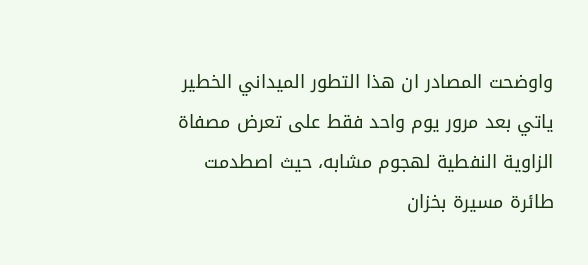واوضحت المصادر ان هذا التطور الميداني الخطير ياتي بعد مرور يوم واحد فقط على تعرض مصفاة الزاوية النفطية لهجوم مشابه، حيث اصطدمت طائرة مسيرة بخزان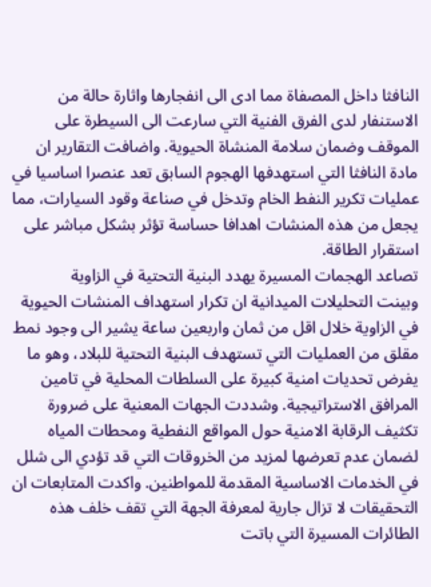النافثا داخل المصفاة مما ادى الى انفجارها واثارة حالة من الاستنفار لدى الفرق الفنية التي سارعت الى السيطرة على الموقف وضمان سلامة المنشاة الحيوية. واضافت التقارير ان مادة النافثا التي استهدفها الهجوم السابق تعد عنصرا اساسيا في عمليات تكرير النفط الخام وتدخل في صناعة وقود السيارات، مما يجعل من هذه المنشات اهدافا حساسة تؤثر بشكل مباشر على استقرار الطاقة.
تصاعد الهجمات المسيرة يهدد البنية التحتية في الزاوية
وبينت التحليلات الميدانية ان تكرار استهداف المنشات الحيوية في الزاوية خلال اقل من ثمان واربعين ساعة يشير الى وجود نمط مقلق من العمليات التي تستهدف البنية التحتية للبلاد، وهو ما يفرض تحديات امنية كبيرة على السلطات المحلية في تامين المرافق الاستراتيجية. وشددت الجهات المعنية على ضرورة تكثيف الرقابة الامنية حول المواقع النفطية ومحطات المياه لضمان عدم تعرضها لمزيد من الخروقات التي قد تؤدي الى شلل في الخدمات الاساسية المقدمة للمواطنين. واكدت المتابعات ان التحقيقات لا تزال جارية لمعرفة الجهة التي تقف خلف هذه الطائرات المسيرة التي باتت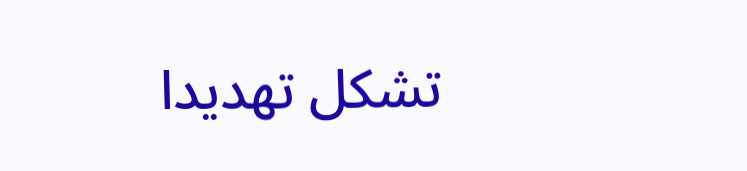تشكل تهديدا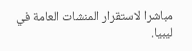مباشرا لاستقرار المنشات العامة في ليبيا.